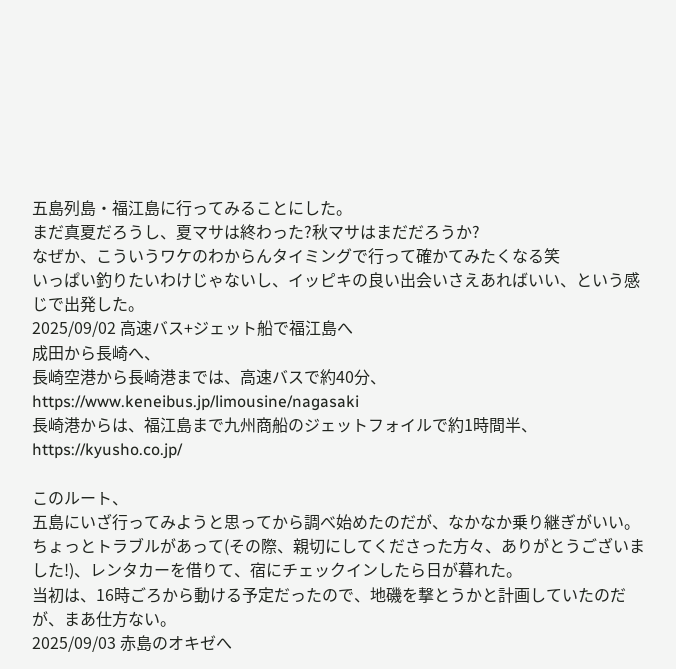五島列島・福江島に行ってみることにした。
まだ真夏だろうし、夏マサは終わった?秋マサはまだだろうか?
なぜか、こういうワケのわからんタイミングで行って確かてみたくなる笑
いっぱい釣りたいわけじゃないし、イッピキの良い出会いさえあればいい、という感じで出発した。
2025/09/02 高速バス+ジェット船で福江島へ
成田から長崎へ、
長崎空港から長崎港までは、高速バスで約40分、
https://www.keneibus.jp/limousine/nagasaki
長崎港からは、福江島まで九州商船のジェットフォイルで約1時間半、
https://kyusho.co.jp/

このルート、
五島にいざ行ってみようと思ってから調べ始めたのだが、なかなか乗り継ぎがいい。
ちょっとトラブルがあって(その際、親切にしてくださった方々、ありがとうございました!)、レンタカーを借りて、宿にチェックインしたら日が暮れた。
当初は、16時ごろから動ける予定だったので、地磯を撃とうかと計画していたのだが、まあ仕方ない。
2025/09/03 赤島のオキゼへ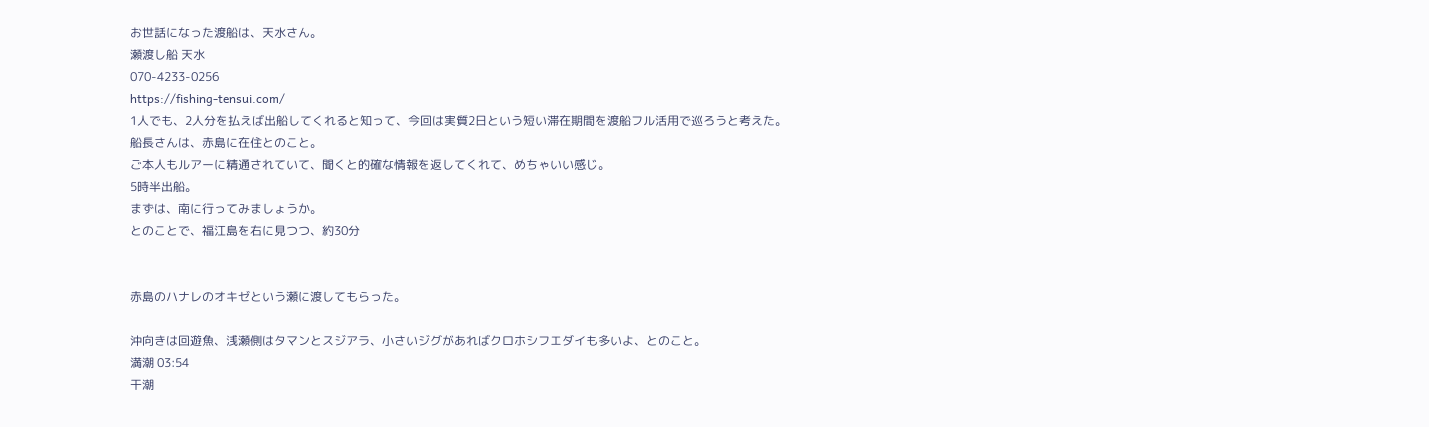お世話になった渡船は、天水さん。
瀬渡し船 天水
070-4233-0256
https://fishing-tensui.com/
1人でも、2人分を払えば出船してくれると知って、今回は実質2日という短い滞在期間を渡船フル活用で巡ろうと考えた。
船長さんは、赤島に在住とのこと。
ご本人もルアーに精通されていて、聞くと的確な情報を返してくれて、めちゃいい感じ。
5時半出船。
まずは、南に行ってみましょうか。
とのことで、福江島を右に見つつ、約30分


赤島のハナレのオキゼという瀬に渡してもらった。

沖向きは回遊魚、浅瀬側はタマンとスジアラ、小さいジグがあればクロホシフエダイも多いよ、とのこと。
満潮 03:54
干潮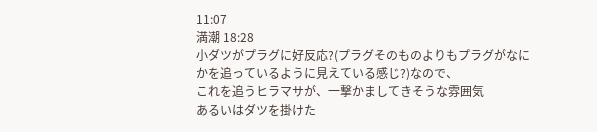11:07
満潮 18:28
小ダツがプラグに好反応?(プラグそのものよりもプラグがなにかを追っているように見えている感じ?)なので、
これを追うヒラマサが、一撃かましてきそうな雰囲気
あるいはダツを掛けた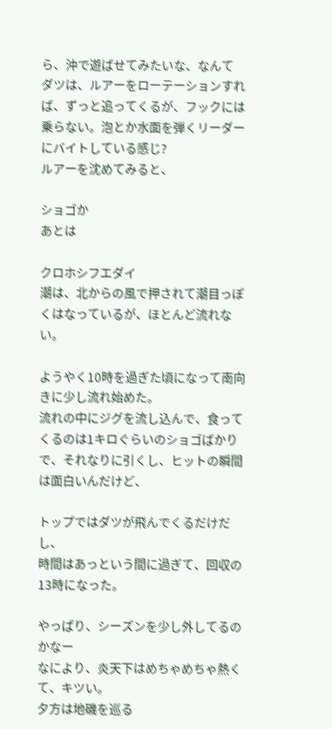ら、沖で遊ばせてみたいな、なんて
ダツは、ルアーをローテーションすれば、ずっと追ってくるが、フックには乗らない。泡とか水面を弾くリーダーにバイトしている感じ?
ルアーを沈めてみると、

ショゴか
あとは

クロホシフエダイ
潮は、北からの風で押されて潮目っぽくはなっているが、ほとんど流れない。

ようやく10時を過ぎた頃になって南向きに少し流れ始めた。
流れの中にジグを流し込んで、食ってくるのは1キロぐらいのショゴばかりで、それなりに引くし、ヒットの瞬間は面白いんだけど、

トップではダツが飛んでくるだけだし、
時間はあっという間に過ぎて、回収の13時になった。

やっぱり、シーズンを少し外してるのかなー
なにより、炎天下はめちゃめちゃ熱くて、キツい。
夕方は地磯を巡る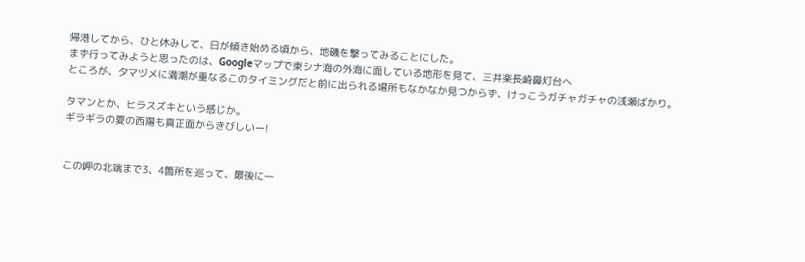帰港してから、ひと休みして、日が傾き始める頃から、地磯を撃ってみることにした。
まず行ってみようと思ったのは、Googleマップで東シナ海の外海に面している地形を見て、三井楽長崎鼻灯台へ
ところが、夕マヅメに満潮が重なるこのタイミングだと前に出られる場所もなかなか見つからず、けっこうガチャガチャの浅瀬ばかり。

タマンとか、ヒラスズキという感じか。
ギラギラの夏の西陽も真正面からきびしいー!


この岬の北端まで3、4箇所を巡って、最後に一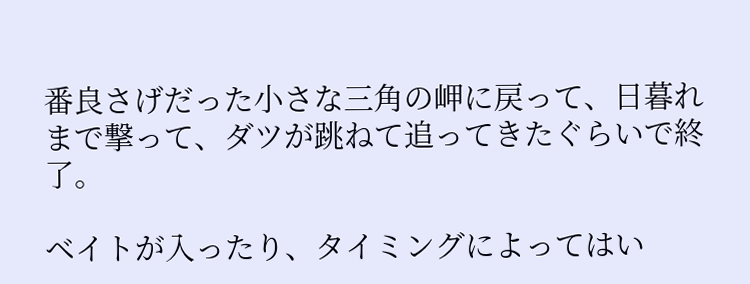番良さげだった小さな三角の岬に戻って、日暮れまで撃って、ダツが跳ねて追ってきたぐらいで終了。

ベイトが入ったり、タイミングによってはい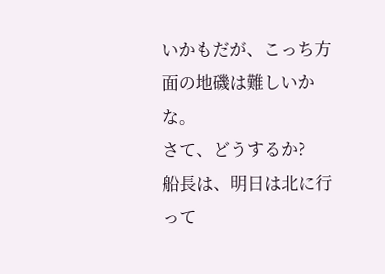いかもだが、こっち方面の地磯は難しいかな。
さて、どうするか?
船長は、明日は北に行って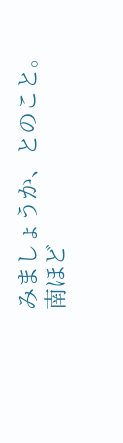みましょうか、とのこと。
南ほど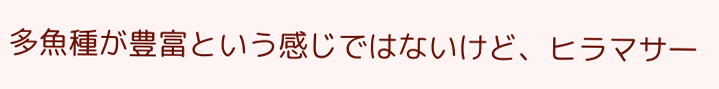多魚種が豊富という感じではないけど、ヒラマサ一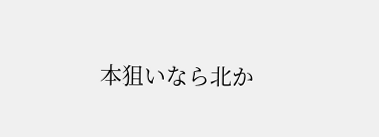本狙いなら北か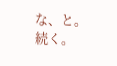な、と。
続く。